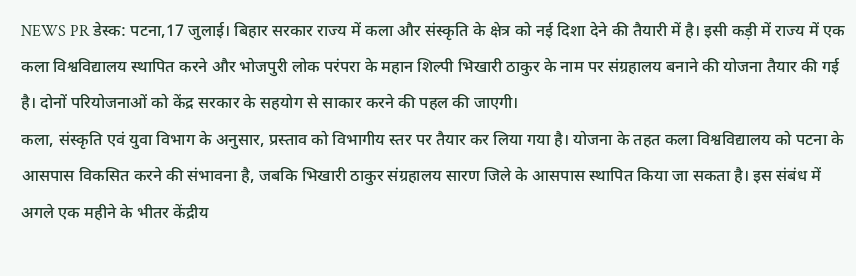NEWS PR डेस्क: पटना,17 जुलाई। बिहार सरकार राज्य में कला और संस्कृति के क्षेत्र को नई दिशा देने की तैयारी में है। इसी कड़ी में राज्य में एक कला विश्वविद्यालय स्थापित करने और भोजपुरी लोक परंपरा के महान शिल्पी भिखारी ठाकुर के नाम पर संग्रहालय बनाने की योजना तैयार की गई है। दोनों परियोजनाओं को केंद्र सरकार के सहयोग से साकार करने की पहल की जाएगी।
कला, संस्कृति एवं युवा विभाग के अनुसार, प्रस्ताव को विभागीय स्तर पर तैयार कर लिया गया है। योजना के तहत कला विश्वविद्यालय को पटना के आसपास विकसित करने की संभावना है, जबकि भिखारी ठाकुर संग्रहालय सारण जिले के आसपास स्थापित किया जा सकता है। इस संबंध में अगले एक महीने के भीतर केंद्रीय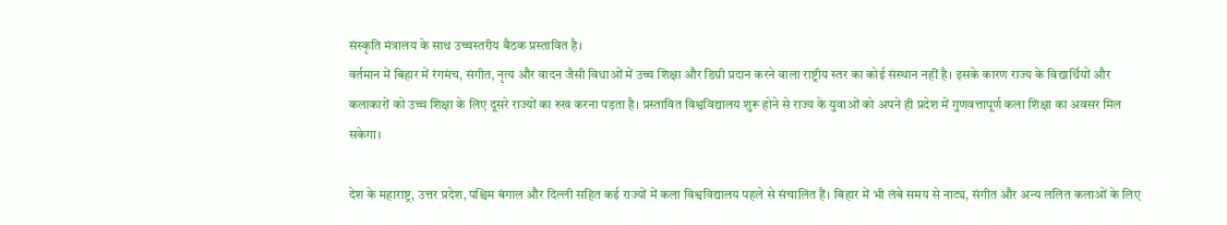संस्कृति मंत्रालय के साथ उच्चस्तरीय बैठक प्रस्तावित है।
वर्तमान में बिहार में रंगमंच, संगीत, नृत्य और वादन जैसी विधाओं में उच्च शिक्षा और डिग्री प्रदान करने वाला राष्ट्रीय स्तर का कोई संस्थान नहीं है। इसके कारण राज्य के विद्यार्थियों और कलाकारों को उच्च शिक्षा के लिए दूसरे राज्यों का रुख करना पड़ता है। प्रस्तावित विश्वविद्यालय शुरू होने से राज्य के युवाओं को अपने ही प्रदेश में गुणवत्तापूर्ण कला शिक्षा का अवसर मिल सकेगा।

देश के महाराष्ट्र, उत्तर प्रदेश, पश्चिम बंगाल और दिल्ली सहित कई राज्यों में कला विश्वविद्यालय पहले से संचालित हैं। बिहार में भी लंबे समय से नाट्य, संगीत और अन्य ललित कलाओं के लिए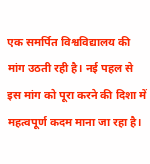एक समर्पित विश्वविद्यालय की मांग उठती रही है। नई पहल से इस मांग को पूरा करने की दिशा में महत्वपूर्ण कदम माना जा रहा है।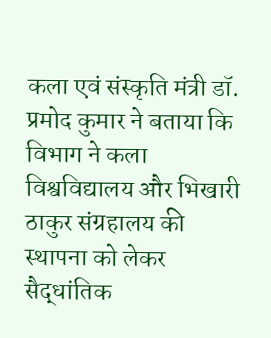कला एवं संस्कृति मंत्री डॉ. प्रमोद कुमार ने बताया कि विभाग ने कला विश्वविद्यालय और भिखारी ठाकुर संग्रहालय की स्थापना को लेकर सैद्धांतिक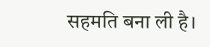सहमति बना ली है।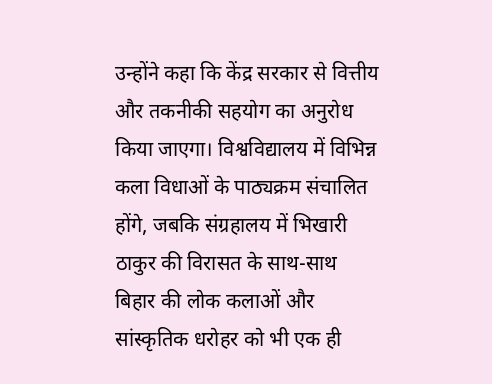उन्होंने कहा कि केंद्र सरकार से वित्तीय और तकनीकी सहयोग का अनुरोध किया जाएगा। विश्वविद्यालय में विभिन्न कला विधाओं के पाठ्यक्रम संचालित होंगे, जबकि संग्रहालय में भिखारी ठाकुर की विरासत के साथ-साथ बिहार की लोक कलाओं और सांस्कृतिक धरोहर को भी एक ही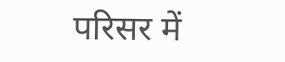परिसर में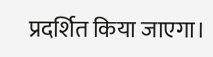प्रदर्शित किया जाएगा।